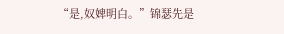“是,奴婢明白。”锦瑟先是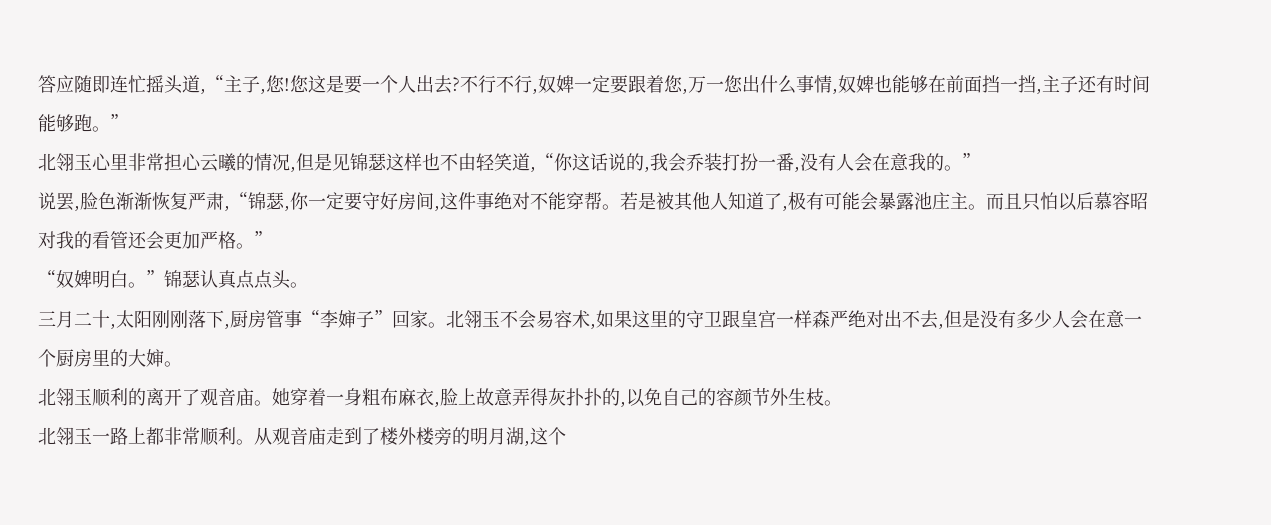答应随即连忙摇头道,“主子,您!您这是要一个人出去?不行不行,奴婢一定要跟着您,万一您出什么事情,奴婢也能够在前面挡一挡,主子还有时间能够跑。”
北翎玉心里非常担心云曦的情况,但是见锦瑟这样也不由轻笑道,“你这话说的,我会乔装打扮一番,没有人会在意我的。”
说罢,脸色渐渐恢复严肃,“锦瑟,你一定要守好房间,这件事绝对不能穿帮。若是被其他人知道了,极有可能会暴露池庄主。而且只怕以后慕容昭对我的看管还会更加严格。”
“奴婢明白。”锦瑟认真点点头。
三月二十,太阳刚刚落下,厨房管事“李婶子”回家。北翎玉不会易容术,如果这里的守卫跟皇宫一样森严绝对出不去,但是没有多少人会在意一个厨房里的大婶。
北翎玉顺利的离开了观音庙。她穿着一身粗布麻衣,脸上故意弄得灰扑扑的,以免自己的容颜节外生枝。
北翎玉一路上都非常顺利。从观音庙走到了楼外楼旁的明月湖,这个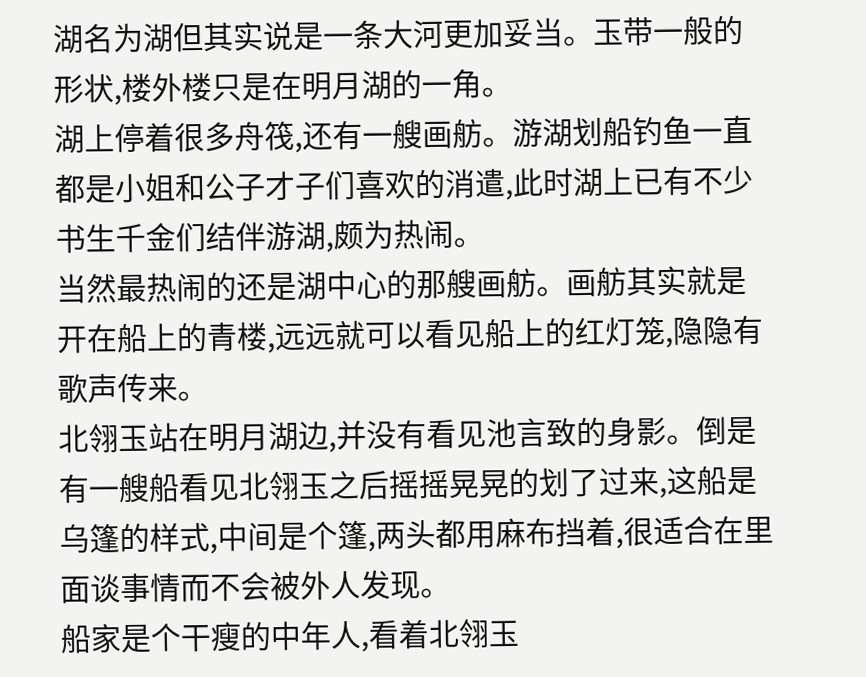湖名为湖但其实说是一条大河更加妥当。玉带一般的形状,楼外楼只是在明月湖的一角。
湖上停着很多舟筏,还有一艘画舫。游湖划船钓鱼一直都是小姐和公子才子们喜欢的消遣,此时湖上已有不少书生千金们结伴游湖,颇为热闹。
当然最热闹的还是湖中心的那艘画舫。画舫其实就是开在船上的青楼,远远就可以看见船上的红灯笼,隐隐有歌声传来。
北翎玉站在明月湖边,并没有看见池言致的身影。倒是有一艘船看见北翎玉之后摇摇晃晃的划了过来,这船是乌篷的样式,中间是个篷,两头都用麻布挡着,很适合在里面谈事情而不会被外人发现。
船家是个干瘦的中年人,看着北翎玉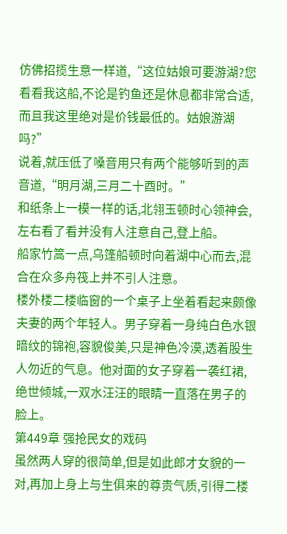仿佛招揽生意一样道,“这位姑娘可要游湖?您看看我这船,不论是钓鱼还是休息都非常合适,而且我这里绝对是价钱最低的。姑娘游湖吗?”
说着,就压低了嗓音用只有两个能够听到的声音道,“明月湖,三月二十酉时。”
和纸条上一模一样的话,北翎玉顿时心领神会,左右看了看并没有人注意自己,登上船。
船家竹篙一点,乌篷船顿时向着湖中心而去,混合在众多舟筏上并不引人注意。
楼外楼二楼临窗的一个桌子上坐着看起来颇像夫妻的两个年轻人。男子穿着一身纯白色水银暗纹的锦袍,容貌俊美,只是神色冷漠,透着股生人勿近的气息。他对面的女子穿着一袭红裙,绝世倾城,一双水汪汪的眼睛一直落在男子的脸上。
第449章 强抢民女的戏码
虽然两人穿的很简单,但是如此郎才女貌的一对,再加上身上与生俱来的尊贵气质,引得二楼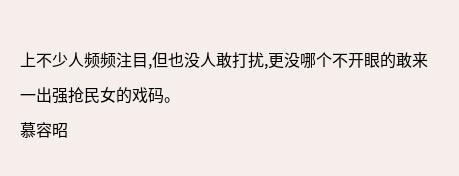上不少人频频注目,但也没人敢打扰,更没哪个不开眼的敢来一出强抢民女的戏码。
慕容昭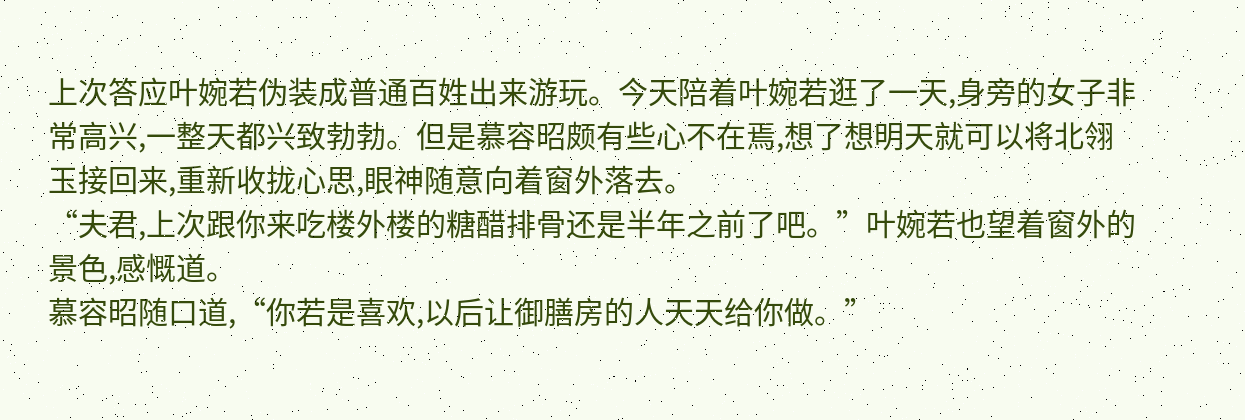上次答应叶婉若伪装成普通百姓出来游玩。今天陪着叶婉若逛了一天,身旁的女子非常高兴,一整天都兴致勃勃。但是慕容昭颇有些心不在焉,想了想明天就可以将北翎玉接回来,重新收拢心思,眼神随意向着窗外落去。
“夫君,上次跟你来吃楼外楼的糖醋排骨还是半年之前了吧。”叶婉若也望着窗外的景色,感慨道。
慕容昭随口道,“你若是喜欢,以后让御膳房的人天天给你做。”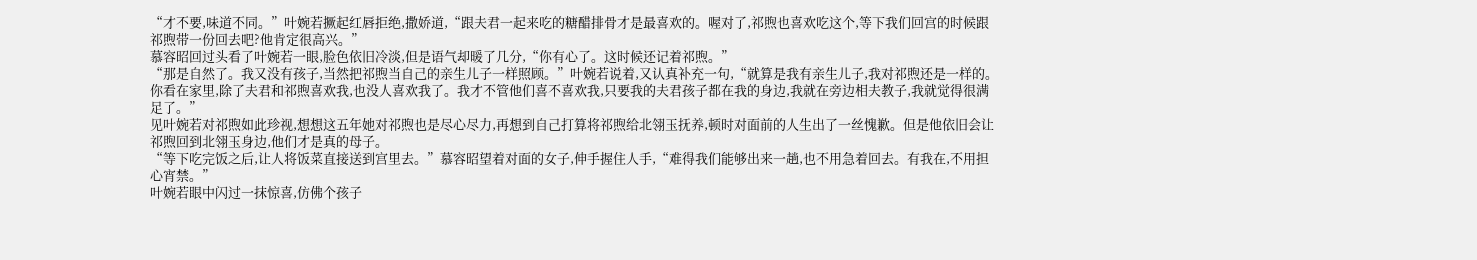“才不要,味道不同。”叶婉若撅起红唇拒绝,撒娇道,“跟夫君一起来吃的糖醋排骨才是最喜欢的。喔对了,祁煦也喜欢吃这个,等下我们回宫的时候跟祁煦带一份回去吧?他肯定很高兴。”
慕容昭回过头看了叶婉若一眼,脸色依旧冷淡,但是语气却暖了几分,“你有心了。这时候还记着祁煦。”
“那是自然了。我又没有孩子,当然把祁煦当自己的亲生儿子一样照顾。”叶婉若说着,又认真补充一句,“就算是我有亲生儿子,我对祁煦还是一样的。你看在家里,除了夫君和祁煦喜欢我,也没人喜欢我了。我才不管他们喜不喜欢我,只要我的夫君孩子都在我的身边,我就在旁边相夫教子,我就觉得很满足了。”
见叶婉若对祁煦如此珍视,想想这五年她对祁煦也是尽心尽力,再想到自己打算将祁煦给北翎玉抚养,顿时对面前的人生出了一丝愧歉。但是他依旧会让祁煦回到北翎玉身边,他们才是真的母子。
“等下吃完饭之后,让人将饭菜直接送到宫里去。”慕容昭望着对面的女子,伸手握住人手,“难得我们能够出来一趟,也不用急着回去。有我在,不用担心宵禁。”
叶婉若眼中闪过一抹惊喜,仿佛个孩子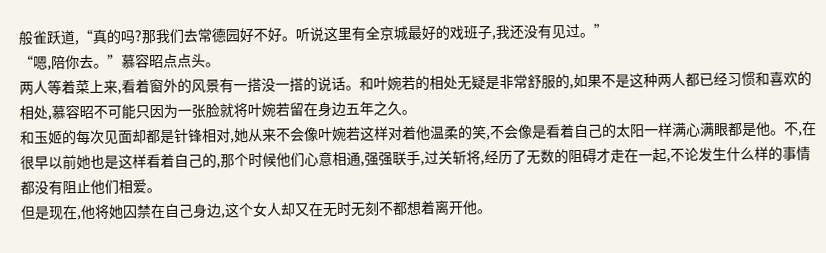般雀跃道,“真的吗?那我们去常德园好不好。听说这里有全京城最好的戏班子,我还没有见过。”
“嗯,陪你去。”慕容昭点点头。
两人等着菜上来,看着窗外的风景有一搭没一搭的说话。和叶婉若的相处无疑是非常舒服的,如果不是这种两人都已经习惯和喜欢的相处,慕容昭不可能只因为一张脸就将叶婉若留在身边五年之久。
和玉姬的每次见面却都是针锋相对,她从来不会像叶婉若这样对着他温柔的笑,不会像是看着自己的太阳一样满心满眼都是他。不,在很早以前她也是这样看着自己的,那个时候他们心意相通,强强联手,过关斩将,经历了无数的阻碍才走在一起,不论发生什么样的事情都没有阻止他们相爱。
但是现在,他将她囚禁在自己身边,这个女人却又在无时无刻不都想着离开他。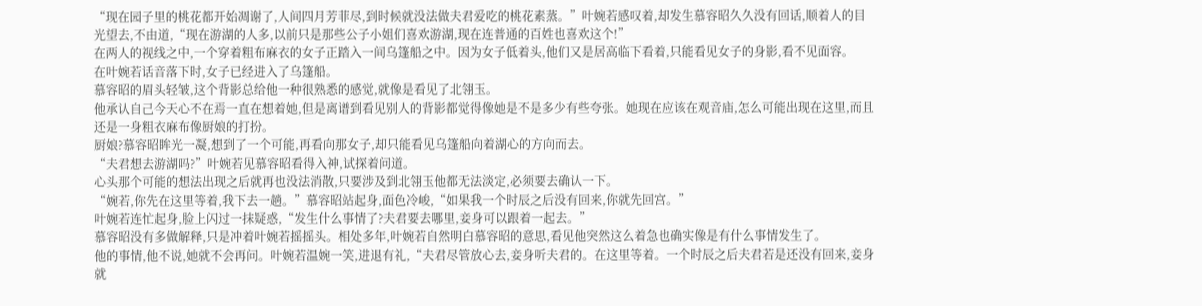“现在园子里的桃花都开始凋谢了,人间四月芳菲尽,到时候就没法做夫君爱吃的桃花素蒸。”叶婉若感叹着,却发生慕容昭久久没有回话,顺着人的目光望去,不由道,“现在游湖的人多,以前只是那些公子小姐们喜欢游湖,现在连普通的百姓也喜欢这个!”
在两人的视线之中,一个穿着粗布麻衣的女子正踏入一间乌篷船之中。因为女子低着头,他们又是居高临下看着,只能看见女子的身影,看不见面容。
在叶婉若话音落下时,女子已经进入了乌篷船。
慕容昭的眉头轻皱,这个背影总给他一种很熟悉的感觉,就像是看见了北翎玉。
他承认自己今天心不在焉一直在想着她,但是离谱到看见别人的背影都觉得像她是不是多少有些夸张。她现在应该在观音庙,怎么可能出现在这里,而且还是一身粗衣麻布像厨娘的打扮。
厨娘?慕容昭眸光一凝,想到了一个可能,再看向那女子,却只能看见乌篷船向着湖心的方向而去。
“夫君想去游湖吗?”叶婉若见慕容昭看得入神,试探着问道。
心头那个可能的想法出现之后就再也没法消散,只要涉及到北翎玉他都无法淡定,必须要去确认一下。
“婉若,你先在这里等着,我下去一趟。”慕容昭站起身,面色冷峻,“如果我一个时辰之后没有回来,你就先回宫。”
叶婉若连忙起身,脸上闪过一抹疑惑,“发生什么事情了?夫君要去哪里,妾身可以跟着一起去。”
慕容昭没有多做解释,只是冲着叶婉若摇摇头。相处多年,叶婉若自然明白慕容昭的意思,看见他突然这么着急也确实像是有什么事情发生了。
他的事情,他不说,她就不会再问。叶婉若温婉一笑,进退有礼,“夫君尽管放心去,妾身听夫君的。在这里等着。一个时辰之后夫君若是还没有回来,妾身就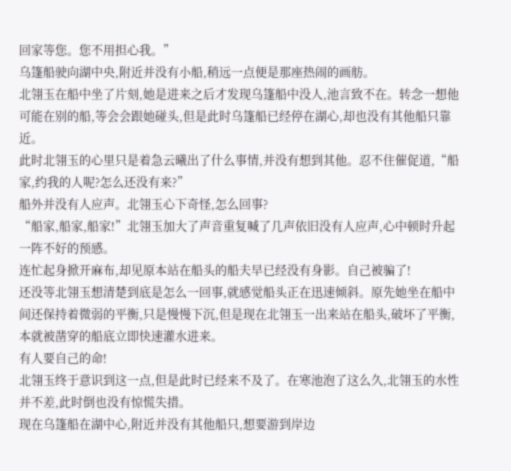回家等您。您不用担心我。”
乌篷船驶向湖中央,附近并没有小船,稍远一点便是那座热闹的画舫。
北翎玉在船中坐了片刻,她是进来之后才发现乌篷船中没人,池言致不在。转念一想他可能在别的船,等会会跟她碰头,但是此时乌篷船已经停在湖心,却也没有其他船只靠近。
此时北翎玉的心里只是着急云曦出了什么事情,并没有想到其他。忍不住催促道,“船家,约我的人呢?怎么还没有来?”
船外并没有人应声。北翎玉心下奇怪,怎么回事?
“船家,船家,船家!”北翎玉加大了声音重复喊了几声依旧没有人应声,心中顿时升起一阵不好的预感。
连忙起身掀开麻布,却见原本站在船头的船夫早已经没有身影。自己被骗了!
还没等北翎玉想清楚到底是怎么一回事,就感觉船头正在迅速倾斜。原先她坐在船中间还保持着微弱的平衡,只是慢慢下沉,但是现在北翎玉一出来站在船头,破坏了平衡,本就被凿穿的船底立即快速灌水进来。
有人要自己的命!
北翎玉终于意识到这一点,但是此时已经来不及了。在寒池泡了这么久,北翎玉的水性并不差,此时倒也没有惊慌失措。
现在乌篷船在湖中心,附近并没有其他船只,想要游到岸边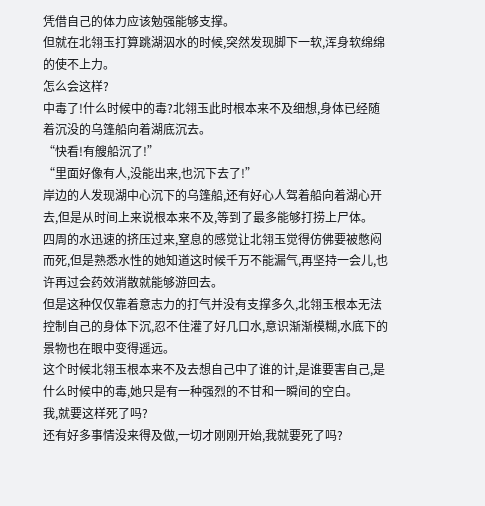凭借自己的体力应该勉强能够支撑。
但就在北翎玉打算跳湖泅水的时候,突然发现脚下一软,浑身软绵绵的使不上力。
怎么会这样?
中毒了!什么时候中的毒?北翎玉此时根本来不及细想,身体已经随着沉没的乌篷船向着湖底沉去。
“快看!有艘船沉了!”
“里面好像有人,没能出来,也沉下去了!”
岸边的人发现湖中心沉下的乌篷船,还有好心人驾着船向着湖心开去,但是从时间上来说根本来不及,等到了最多能够打捞上尸体。
四周的水迅速的挤压过来,窒息的感觉让北翎玉觉得仿佛要被憋闷而死,但是熟悉水性的她知道这时候千万不能漏气,再坚持一会儿,也许再过会药效消散就能够游回去。
但是这种仅仅靠着意志力的打气并没有支撑多久,北翎玉根本无法控制自己的身体下沉,忍不住灌了好几口水,意识渐渐模糊,水底下的景物也在眼中变得遥远。
这个时候北翎玉根本来不及去想自己中了谁的计,是谁要害自己,是什么时候中的毒,她只是有一种强烈的不甘和一瞬间的空白。
我,就要这样死了吗?
还有好多事情没来得及做,一切才刚刚开始,我就要死了吗?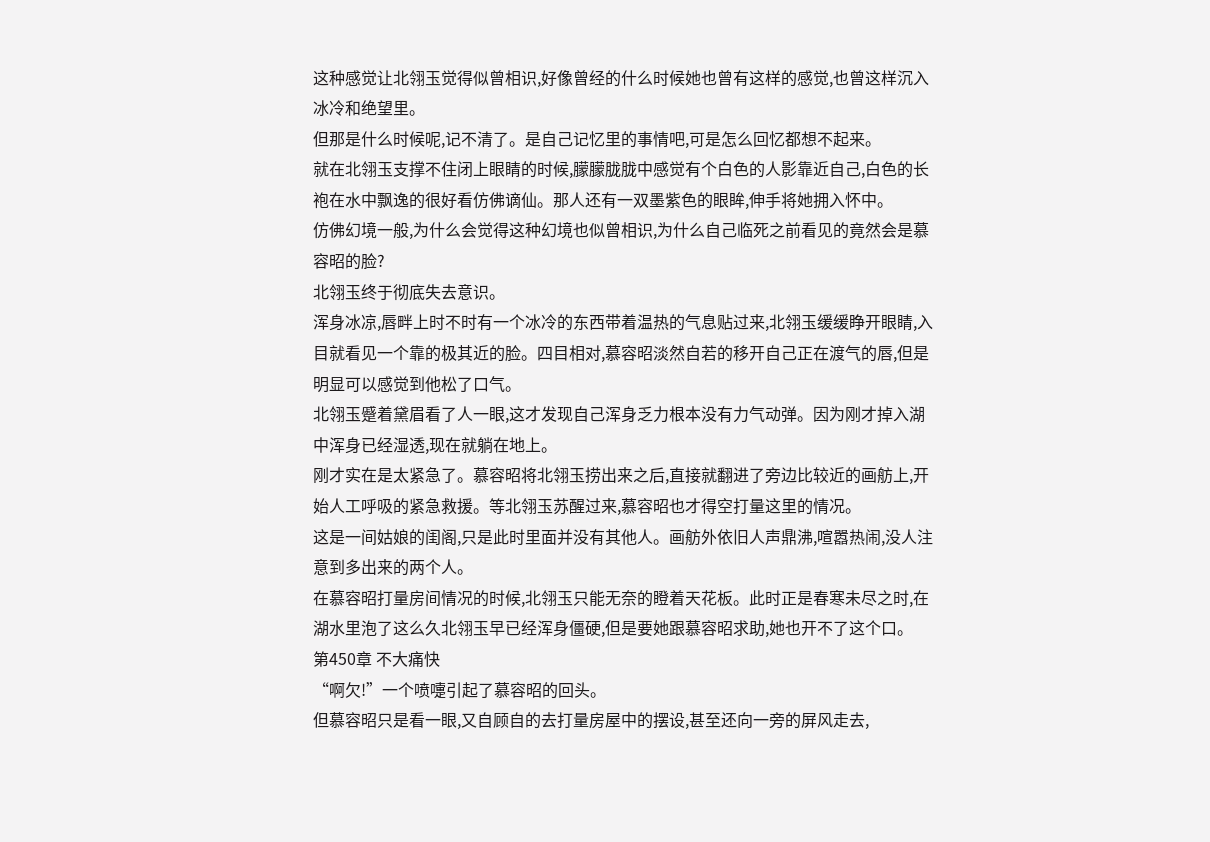这种感觉让北翎玉觉得似曾相识,好像曾经的什么时候她也曾有这样的感觉,也曾这样沉入冰冷和绝望里。
但那是什么时候呢,记不清了。是自己记忆里的事情吧,可是怎么回忆都想不起来。
就在北翎玉支撑不住闭上眼睛的时候,朦朦胧胧中感觉有个白色的人影靠近自己,白色的长袍在水中飘逸的很好看仿佛谪仙。那人还有一双墨紫色的眼眸,伸手将她拥入怀中。
仿佛幻境一般,为什么会觉得这种幻境也似曾相识,为什么自己临死之前看见的竟然会是慕容昭的脸?
北翎玉终于彻底失去意识。
浑身冰凉,唇畔上时不时有一个冰冷的东西带着温热的气息贴过来,北翎玉缓缓睁开眼睛,入目就看见一个靠的极其近的脸。四目相对,慕容昭淡然自若的移开自己正在渡气的唇,但是明显可以感觉到他松了口气。
北翎玉蹙着黛眉看了人一眼,这才发现自己浑身乏力根本没有力气动弹。因为刚才掉入湖中浑身已经湿透,现在就躺在地上。
刚才实在是太紧急了。慕容昭将北翎玉捞出来之后,直接就翻进了旁边比较近的画舫上,开始人工呼吸的紧急救援。等北翎玉苏醒过来,慕容昭也才得空打量这里的情况。
这是一间姑娘的闺阁,只是此时里面并没有其他人。画舫外依旧人声鼎沸,喧嚣热闹,没人注意到多出来的两个人。
在慕容昭打量房间情况的时候,北翎玉只能无奈的瞪着天花板。此时正是春寒未尽之时,在湖水里泡了这么久北翎玉早已经浑身僵硬,但是要她跟慕容昭求助,她也开不了这个口。
第450章 不大痛快
“啊欠!”一个喷嚏引起了慕容昭的回头。
但慕容昭只是看一眼,又自顾自的去打量房屋中的摆设,甚至还向一旁的屏风走去,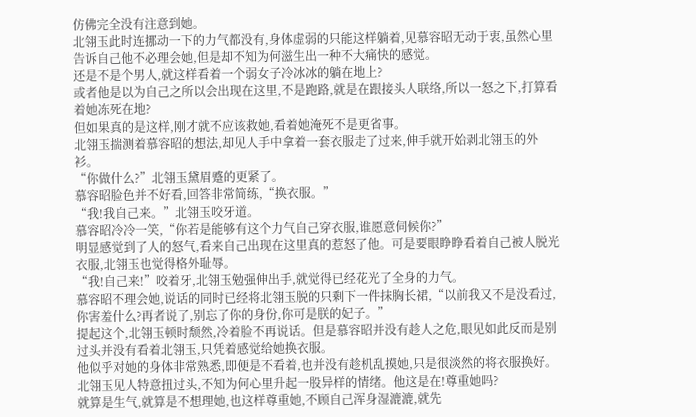仿佛完全没有注意到她。
北翎玉此时连挪动一下的力气都没有,身体虚弱的只能这样躺着,见慕容昭无动于衷,虽然心里告诉自己他不必理会她,但是却不知为何滋生出一种不大痛快的感觉。
还是不是个男人,就这样看着一个弱女子冷冰冰的躺在地上?
或者他是以为自己之所以会出现在这里,不是跑路,就是在跟接头人联络,所以一怒之下,打算看着她冻死在地?
但如果真的是这样,刚才就不应该救她,看着她淹死不是更省事。
北翎玉揣测着慕容昭的想法,却见人手中拿着一套衣服走了过来,伸手就开始剥北翎玉的外衫。
“你做什么?”北翎玉黛眉蹙的更紧了。
慕容昭脸色并不好看,回答非常简练,“换衣服。”
“我!我自己来。”北翎玉咬牙道。
慕容昭冷冷一笑,“你若是能够有这个力气自己穿衣服,谁愿意伺候你?”
明显感觉到了人的怒气,看来自己出现在这里真的惹怒了他。可是要眼睁睁看着自己被人脱光衣服,北翎玉也觉得格外耻辱。
“我!自己来!”咬着牙,北翎玉勉强伸出手,就觉得已经花光了全身的力气。
慕容昭不理会她,说话的同时已经将北翎玉脱的只剩下一件抹胸长裙,“以前我又不是没看过,你害羞什么?再者说了,别忘了你的身份,你可是朕的妃子。”
提起这个,北翎玉顿时颓然,冷着脸不再说话。但是慕容昭并没有趁人之危,眼见如此反而是别过头并没有看着北翎玉,只凭着感觉给她换衣服。
他似乎对她的身体非常熟悉,即便是不看着,也并没有趁机乱摸她,只是很淡然的将衣服换好。
北翎玉见人特意扭过头,不知为何心里升起一股异样的情绪。他这是在!尊重她吗?
就算是生气,就算是不想理她,也这样尊重她,不顾自己浑身湿漉漉,就先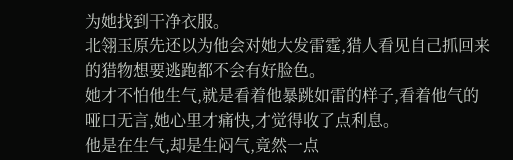为她找到干净衣服。
北翎玉原先还以为他会对她大发雷霆,猎人看见自己抓回来的猎物想要逃跑都不会有好脸色。
她才不怕他生气,就是看着他暴跳如雷的样子,看着他气的哑口无言,她心里才痛快,才觉得收了点利息。
他是在生气,却是生闷气,竟然一点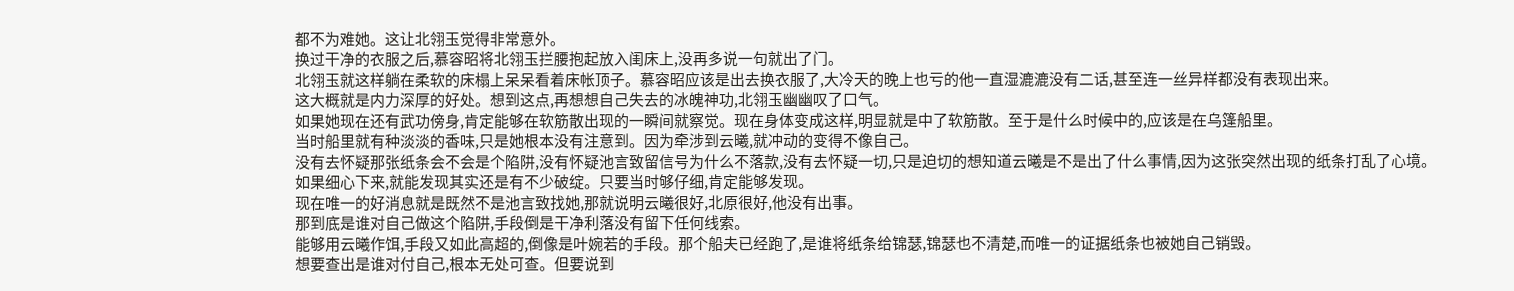都不为难她。这让北翎玉觉得非常意外。
换过干净的衣服之后,慕容昭将北翎玉拦腰抱起放入闺床上,没再多说一句就出了门。
北翎玉就这样躺在柔软的床榻上呆呆看着床帐顶子。慕容昭应该是出去换衣服了,大冷天的晚上也亏的他一直湿漉漉没有二话,甚至连一丝异样都没有表现出来。
这大概就是内力深厚的好处。想到这点,再想想自己失去的冰魄神功,北翎玉幽幽叹了口气。
如果她现在还有武功傍身,肯定能够在软筋散出现的一瞬间就察觉。现在身体变成这样,明显就是中了软筋散。至于是什么时候中的,应该是在乌篷船里。
当时船里就有种淡淡的香味,只是她根本没有注意到。因为牵涉到云曦,就冲动的变得不像自己。
没有去怀疑那张纸条会不会是个陷阱,没有怀疑池言致留信号为什么不落款,没有去怀疑一切,只是迫切的想知道云曦是不是出了什么事情,因为这张突然出现的纸条打乱了心境。
如果细心下来,就能发现其实还是有不少破绽。只要当时够仔细,肯定能够发现。
现在唯一的好消息就是既然不是池言致找她,那就说明云曦很好,北原很好,他没有出事。
那到底是谁对自己做这个陷阱,手段倒是干净利落没有留下任何线索。
能够用云曦作饵,手段又如此高超的,倒像是叶婉若的手段。那个船夫已经跑了,是谁将纸条给锦瑟,锦瑟也不清楚,而唯一的证据纸条也被她自己销毁。
想要查出是谁对付自己,根本无处可查。但要说到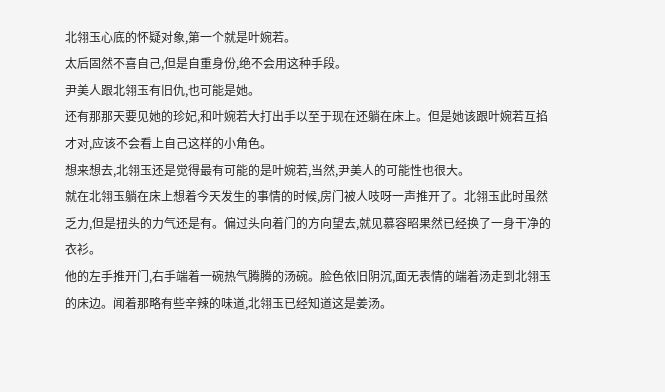北翎玉心底的怀疑对象,第一个就是叶婉若。
太后固然不喜自己,但是自重身份,绝不会用这种手段。
尹美人跟北翎玉有旧仇,也可能是她。
还有那那天要见她的珍妃,和叶婉若大打出手以至于现在还躺在床上。但是她该跟叶婉若互掐才对,应该不会看上自己这样的小角色。
想来想去,北翎玉还是觉得最有可能的是叶婉若,当然,尹美人的可能性也很大。
就在北翎玉躺在床上想着今天发生的事情的时候,房门被人吱呀一声推开了。北翎玉此时虽然乏力,但是扭头的力气还是有。偏过头向着门的方向望去,就见慕容昭果然已经换了一身干净的衣衫。
他的左手推开门,右手端着一碗热气腾腾的汤碗。脸色依旧阴沉,面无表情的端着汤走到北翎玉的床边。闻着那略有些辛辣的味道,北翎玉已经知道这是姜汤。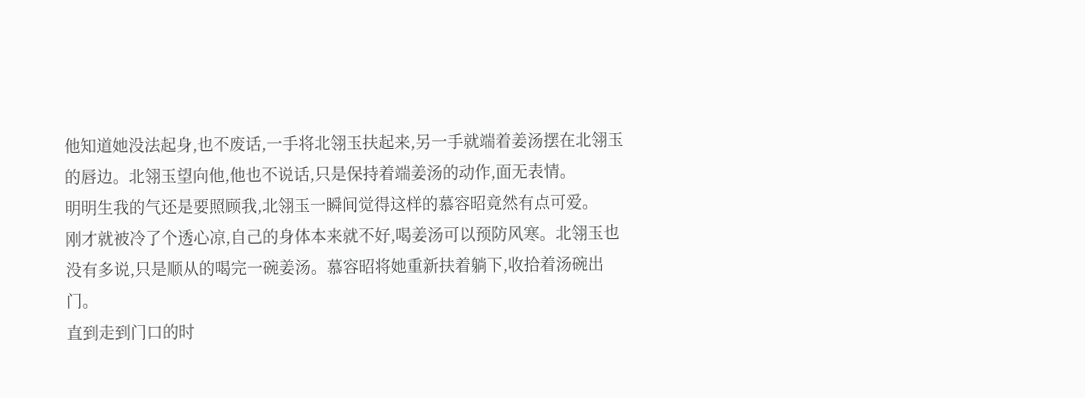他知道她没法起身,也不废话,一手将北翎玉扶起来,另一手就端着姜汤摆在北翎玉的唇边。北翎玉望向他,他也不说话,只是保持着端姜汤的动作,面无表情。
明明生我的气还是要照顾我,北翎玉一瞬间觉得这样的慕容昭竟然有点可爱。
刚才就被冷了个透心凉,自己的身体本来就不好,喝姜汤可以预防风寒。北翎玉也没有多说,只是顺从的喝完一碗姜汤。慕容昭将她重新扶着躺下,收拾着汤碗出门。
直到走到门口的时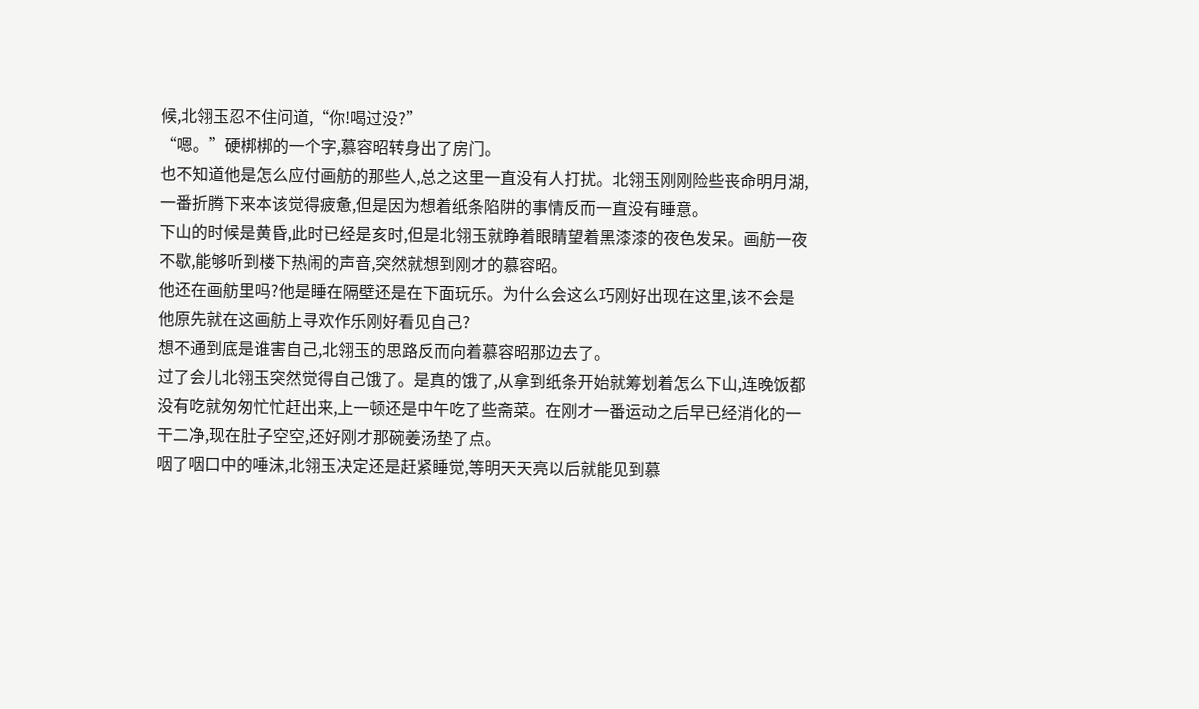候,北翎玉忍不住问道,“你!喝过没?”
“嗯。”硬梆梆的一个字,慕容昭转身出了房门。
也不知道他是怎么应付画舫的那些人,总之这里一直没有人打扰。北翎玉刚刚险些丧命明月湖,一番折腾下来本该觉得疲惫,但是因为想着纸条陷阱的事情反而一直没有睡意。
下山的时候是黄昏,此时已经是亥时,但是北翎玉就睁着眼睛望着黑漆漆的夜色发呆。画舫一夜不歇,能够听到楼下热闹的声音,突然就想到刚才的慕容昭。
他还在画舫里吗?他是睡在隔壁还是在下面玩乐。为什么会这么巧刚好出现在这里,该不会是他原先就在这画舫上寻欢作乐刚好看见自己?
想不通到底是谁害自己,北翎玉的思路反而向着慕容昭那边去了。
过了会儿北翎玉突然觉得自己饿了。是真的饿了,从拿到纸条开始就筹划着怎么下山,连晚饭都没有吃就匆匆忙忙赶出来,上一顿还是中午吃了些斋菜。在刚才一番运动之后早已经消化的一干二净,现在肚子空空,还好刚才那碗姜汤垫了点。
咽了咽口中的唾沫,北翎玉决定还是赶紧睡觉,等明天天亮以后就能见到慕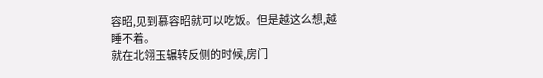容昭,见到慕容昭就可以吃饭。但是越这么想,越睡不着。
就在北翎玉辗转反侧的时候,房门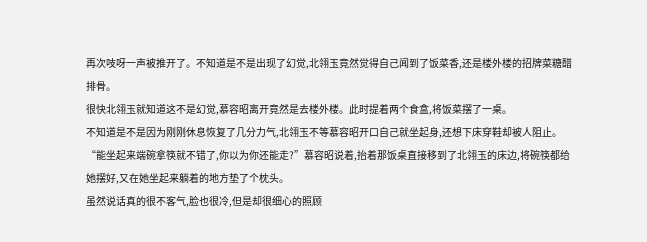再次吱呀一声被推开了。不知道是不是出现了幻觉,北翎玉竟然觉得自己闻到了饭菜香,还是楼外楼的招牌菜糖醋排骨。
很快北翎玉就知道这不是幻觉,慕容昭离开竟然是去楼外楼。此时提着两个食盒,将饭菜摆了一桌。
不知道是不是因为刚刚休息恢复了几分力气,北翎玉不等慕容昭开口自己就坐起身,还想下床穿鞋却被人阻止。
“能坐起来端碗拿筷就不错了,你以为你还能走?”慕容昭说着,抬着那饭桌直接移到了北翎玉的床边,将碗筷都给她摆好,又在她坐起来躺着的地方垫了个枕头。
虽然说话真的很不客气,脸也很冷,但是却很细心的照顾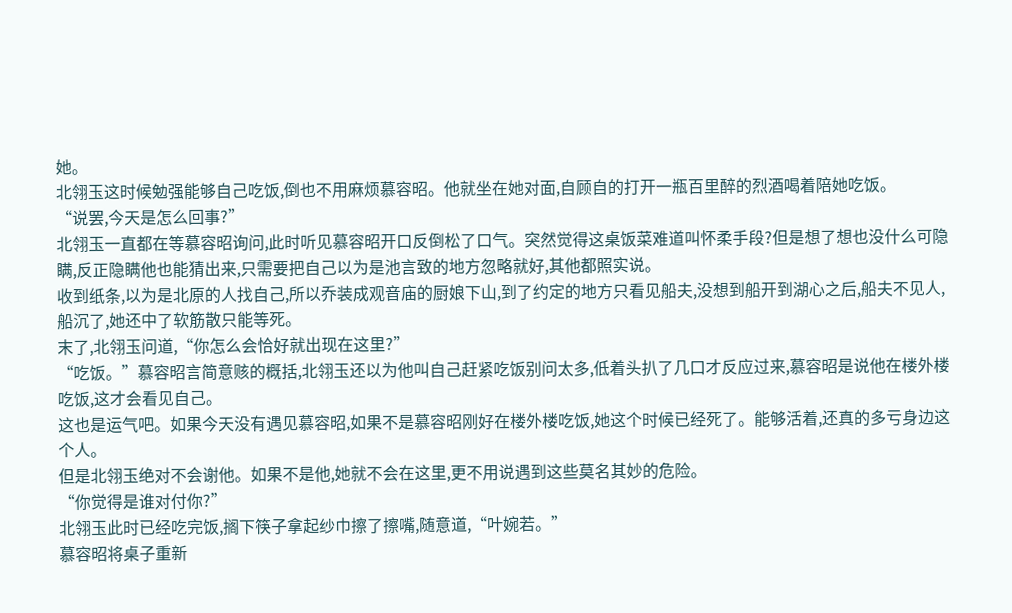她。
北翎玉这时候勉强能够自己吃饭,倒也不用麻烦慕容昭。他就坐在她对面,自顾自的打开一瓶百里醉的烈酒喝着陪她吃饭。
“说罢,今天是怎么回事?”
北翎玉一直都在等慕容昭询问,此时听见慕容昭开口反倒松了口气。突然觉得这桌饭菜难道叫怀柔手段?但是想了想也没什么可隐瞒,反正隐瞒他也能猜出来,只需要把自己以为是池言致的地方忽略就好,其他都照实说。
收到纸条,以为是北原的人找自己,所以乔装成观音庙的厨娘下山,到了约定的地方只看见船夫,没想到船开到湖心之后,船夫不见人,船沉了,她还中了软筋散只能等死。
末了,北翎玉问道,“你怎么会恰好就出现在这里?”
“吃饭。”慕容昭言简意赅的概括,北翎玉还以为他叫自己赶紧吃饭别问太多,低着头扒了几口才反应过来,慕容昭是说他在楼外楼吃饭,这才会看见自己。
这也是运气吧。如果今天没有遇见慕容昭,如果不是慕容昭刚好在楼外楼吃饭,她这个时候已经死了。能够活着,还真的多亏身边这个人。
但是北翎玉绝对不会谢他。如果不是他,她就不会在这里,更不用说遇到这些莫名其妙的危险。
“你觉得是谁对付你?”
北翎玉此时已经吃完饭,搁下筷子拿起纱巾擦了擦嘴,随意道,“叶婉若。”
慕容昭将桌子重新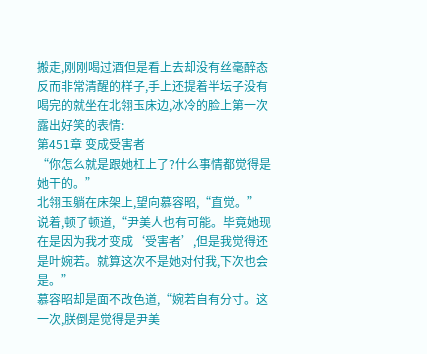搬走,刚刚喝过酒但是看上去却没有丝毫醉态反而非常清醒的样子,手上还提着半坛子没有喝完的就坐在北翎玉床边,冰冷的脸上第一次露出好笑的表情:
第451章 变成受害者
“你怎么就是跟她杠上了?什么事情都觉得是她干的。”
北翎玉躺在床架上,望向慕容昭,“直觉。”
说着,顿了顿道,“尹美人也有可能。毕竟她现在是因为我才变成‘受害者’,但是我觉得还是叶婉若。就算这次不是她对付我,下次也会是。”
慕容昭却是面不改色道,“婉若自有分寸。这一次,朕倒是觉得是尹美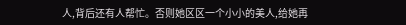人,背后还有人帮忙。否则她区区一个小小的美人,给她再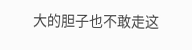大的胆子也不敢走这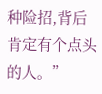种险招,背后肯定有个点头的人。”